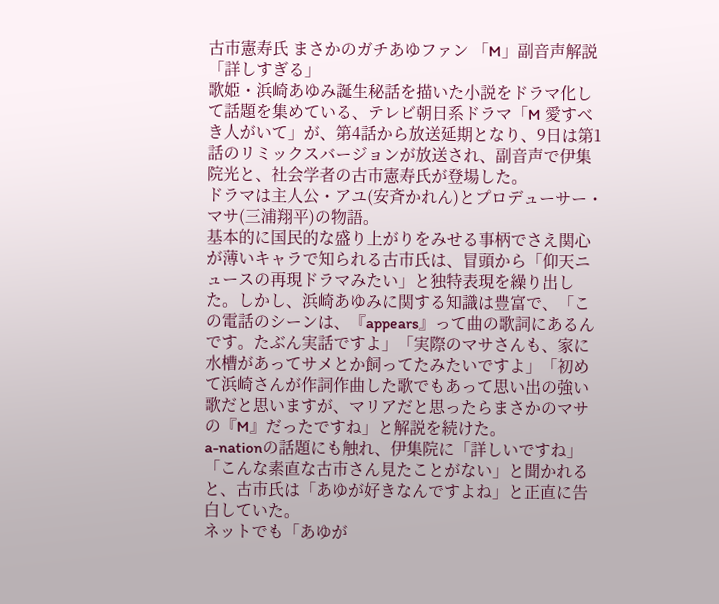古市憲寿氏 まさかのガチあゆファン 「M」副音声解説「詳しすぎる」
歌姫・浜崎あゆみ誕生秘話を描いた小説をドラマ化して話題を集めている、テレビ朝日系ドラマ「M 愛すべき人がいて」が、第4話から放送延期となり、9日は第1話のリミックスバージョンが放送され、副音声で伊集院光と、社会学者の古市憲寿氏が登場した。
ドラマは主人公・アユ(安斉かれん)とプロデューサー・マサ(三浦翔平)の物語。
基本的に国民的な盛り上がりをみせる事柄でさえ関心が薄いキャラで知られる古市氏は、冒頭から「仰天ニュースの再現ドラマみたい」と独特表現を繰り出した。しかし、浜崎あゆみに関する知識は豊富で、「この電話のシーンは、『appears』って曲の歌詞にあるんです。たぶん実話ですよ」「実際のマサさんも、家に水槽があってサメとか飼ってたみたいですよ」「初めて浜崎さんが作詞作曲した歌でもあって思い出の強い歌だと思いますが、マリアだと思ったらまさかのマサの『M』だったですね」と解説を続けた。
a-nationの話題にも触れ、伊集院に「詳しいですね」「こんな素直な古市さん見たことがない」と聞かれると、古市氏は「あゆが好きなんですよね」と正直に告白していた。
ネットでも「あゆが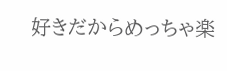好きだからめっちゃ楽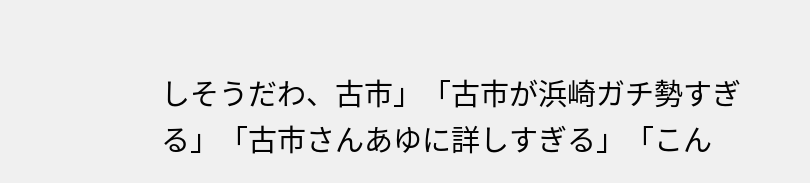しそうだわ、古市」「古市が浜崎ガチ勢すぎる」「古市さんあゆに詳しすぎる」「こん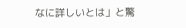なに詳しいとは」と驚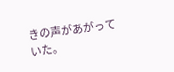きの声があがっていた。